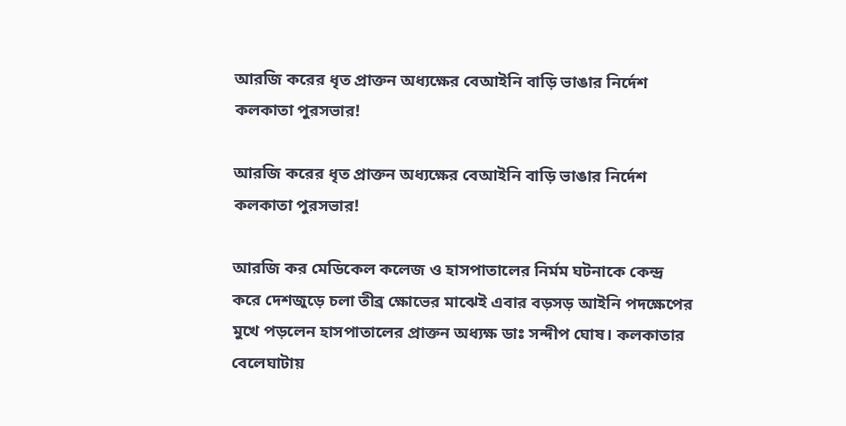আরজি করের ধৃত প্রাক্তন অধ্যক্ষের বেআইনি বাড়ি ভাঙার নির্দেশ কলকাতা পুরসভার!

আরজি করের ধৃত প্রাক্তন অধ্যক্ষের বেআইনি বাড়ি ভাঙার নির্দেশ কলকাতা পুরসভার!

আরজি কর মেডিকেল কলেজ ও হাসপাতালের নির্মম ঘটনাকে কেন্দ্র করে দেশজুড়ে চলা তীব্র ক্ষোভের মাঝেই এবার বড়সড় আইনি পদক্ষেপের মুখে পড়লেন হাসপাতালের প্রাক্তন অধ্যক্ষ ডাঃ সন্দীপ ঘোষ। কলকাতার বেলেঘাটায়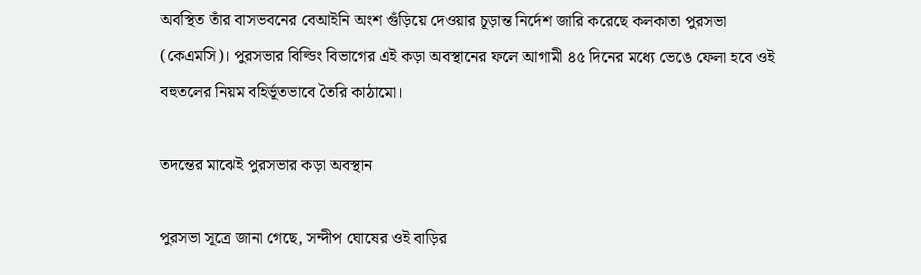অবস্থিত তাঁর বাসভবনের বেআইনি অংশ গুঁড়িয়ে দেওয়ার চূড়ান্ত নির্দেশ জারি করেছে কলকাতা পুরসভা (কেএমসি)। পুরসভার বিল্ডিং বিভাগের এই কড়া অবস্থানের ফলে আগামী ৪৫ দিনের মধ্যে ভেঙে ফেলা হবে ওই বহুতলের নিয়ম বহির্ভূতভাবে তৈরি কাঠামো।

তদন্তের মাঝেই পুরসভার কড়া অবস্থান

পুরসভা সূত্রে জানা গেছে, সন্দীপ ঘোষের ওই বাড়ির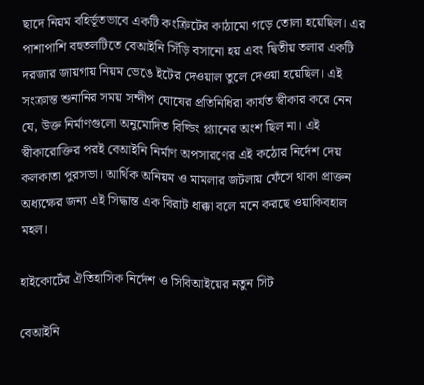ছাদে নিয়ম বহির্ভূতভাবে একটি কংক্রিটের কাঠামো গড়ে তোলা হয়েছিল। এর পাশাপাশি বহুতলটিতে বেআইনি সিঁড়ি বসানো হয় এবং দ্বিতীয় তলার একটি দরজার জায়গায় নিয়ম ভেঙে ইটের দেওয়াল তুলে দেওয়া হয়েছিল। এই সংক্রান্ত শুনানির সময় সন্দীপ ঘোষের প্রতিনিধিরা কার্যত স্বীকার করে নেন যে, উক্ত নির্মাণগুলো অনুমোদিত বিল্ডিং প্ল্যানের অংশ ছিল না। এই স্বীকারোক্তির পরই বেআইনি নির্মাণ অপসারণের এই কঠোর নির্দেশ দেয় কলকাতা পুরসভা। আর্থিক অনিয়ম ও মামলার জটলায় ফেঁসে থাকা প্রাক্তন অধ্যক্ষের জন্য এই সিদ্ধান্ত এক বিরাট ধাক্কা বলে মনে করছে ওয়াকিবহাল মহল।

হাইকোর্টের ঐতিহাসিক নির্দেশ ও সিবিআইয়ের নতুন সিট

বেআইনি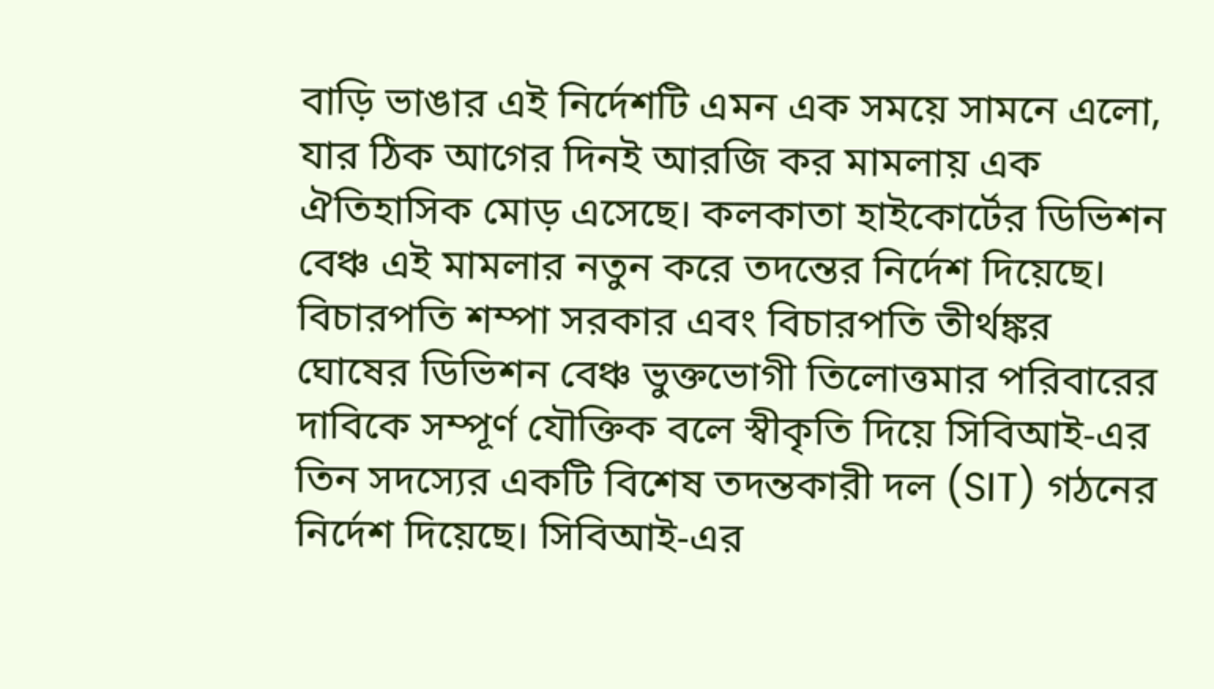বাড়ি ভাঙার এই নির্দেশটি এমন এক সময়ে সামনে এলো, যার ঠিক আগের দিনই আরজি কর মামলায় এক ঐতিহাসিক মোড় এসেছে। কলকাতা হাইকোর্টের ডিভিশন বেঞ্চ এই মামলার নতুন করে তদন্তের নির্দেশ দিয়েছে। বিচারপতি শম্পা সরকার এবং বিচারপতি তীর্থঙ্কর ঘোষের ডিভিশন বেঞ্চ ভুক্তভোগী তিলোত্তমার পরিবারের দাবিকে সম্পূর্ণ যৌক্তিক বলে স্বীকৃতি দিয়ে সিবিআই-এর তিন সদস্যের একটি বিশেষ তদন্তকারী দল (SIT) গঠনের নির্দেশ দিয়েছে। সিবিআই-এর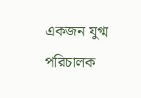একজন যুগ্ম পরিচালক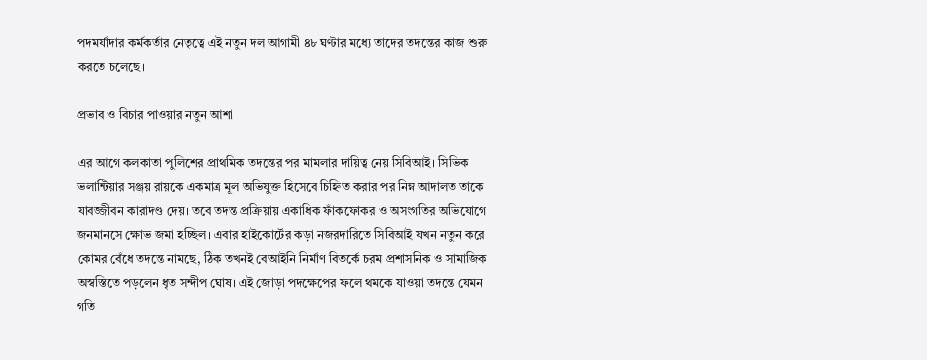পদমর্যাদার কর্মকর্তার নেতৃত্বে এই নতুন দল আগামী ৪৮ ঘণ্টার মধ্যে তাদের তদন্তের কাজ শুরু করতে চলেছে।

প্রভাব ও বিচার পাওয়ার নতুন আশা

এর আগে কলকাতা পুলিশের প্রাথমিক তদন্তের পর মামলার দায়িত্ব নেয় সিবিআই। সিভিক ভলান্টিয়ার সঞ্জয় রায়কে একমাত্র মূল অভিযুক্ত হিসেবে চিহ্নিত করার পর নিম্ন আদালত তাকে যাবজ্জীবন কারাদণ্ড দেয়। তবে তদন্ত প্রক্রিয়ায় একাধিক ফাঁকফোকর ও অসংগতির অভিযোগে জনমানসে ক্ষোভ জমা হচ্ছিল। এবার হাইকোর্টের কড়া নজরদারিতে সিবিআই যখন নতুন করে কোমর বেঁধে তদন্তে নামছে, ঠিক তখনই বেআইনি নির্মাণ বিতর্কে চরম প্রশাসনিক ও সামাজিক অস্বস্তিতে পড়লেন ধৃত সন্দীপ ঘোষ। এই জোড়া পদক্ষেপের ফলে থমকে যাওয়া তদন্তে যেমন গতি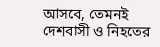আসবে, তেমনই দেশবাসী ও নিহতের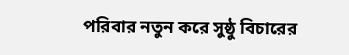পরিবার নতুন করে সুষ্ঠু বিচারের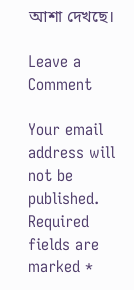আশা দেখছে।

Leave a Comment

Your email address will not be published. Required fields are marked *